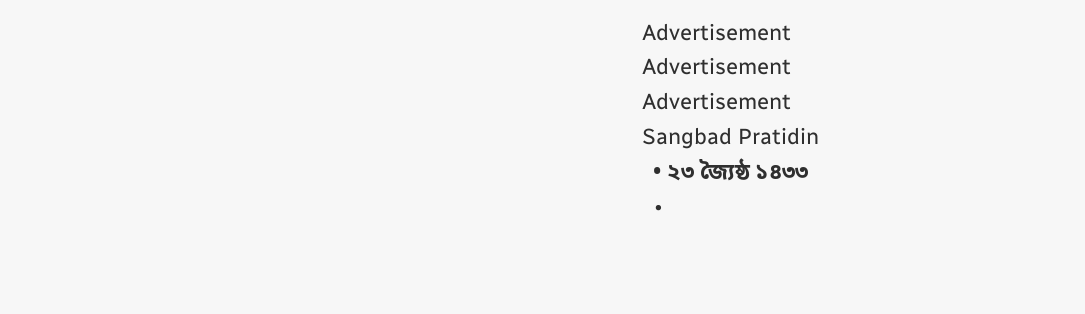Advertisement
Advertisement
Advertisement
Sangbad Pratidin
  • ২৩ জ্যৈষ্ঠ ১৪৩৩
  •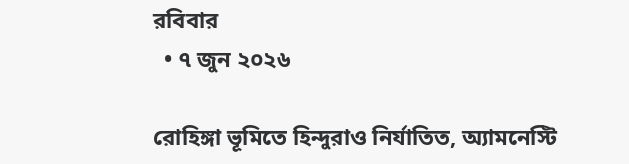রবিবার
  • ৭ জুন ২০২৬

রোহিঙ্গা ভূমিতে হিন্দুরাও নির্যাতিত, অ্যামনেস্টি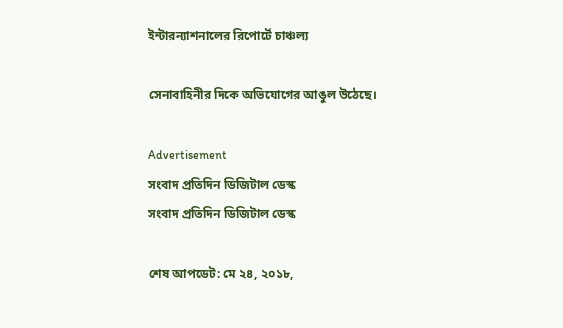ইন্টারন্যাশনালের রিপোর্টে চাঞ্চল্য

সেনাবাহিনীর দিকে অভিযোগের আঙুল উঠেছে।

Advertisement
সংবাদ প্রতিদিন ডিজিটাল ডেস্ক
সংবাদ প্রতিদিন ডিজিটাল ডেস্ক

শেষ আপডেট: মে ২৪, ২০১৮,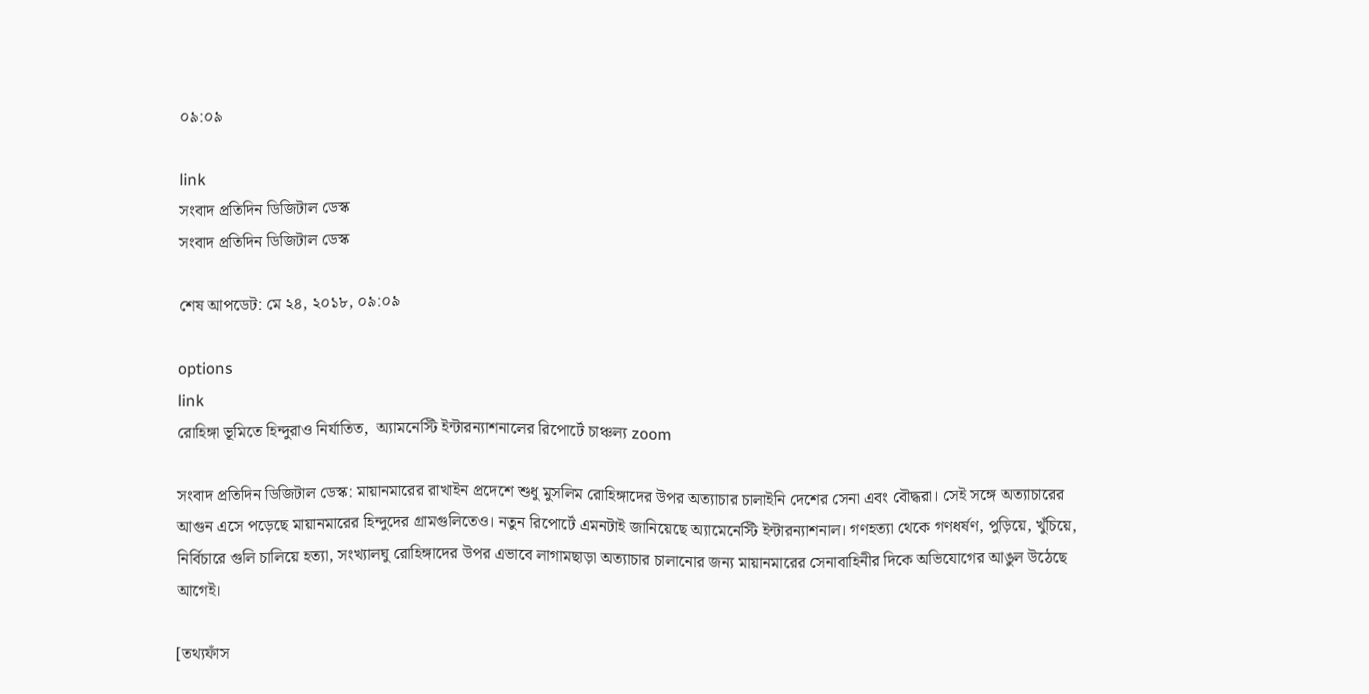০৯:০৯

link
সংবাদ প্রতিদিন ডিজিটাল ডেস্ক
সংবাদ প্রতিদিন ডিজিটাল ডেস্ক

শেষ আপডেট: মে ২৪, ২০১৮, ০৯:০৯

options
link
রোহিঙ্গা ভূমিতে হিন্দুরাও নির্যাতিত,  অ্যামনেস্টি ইন্টারন্যাশনালের রিপোর্টে চাঞ্চল্য zoom

সংবাদ প্রতিদিন ডিজিটাল ডেস্ক: মায়ানমারের রাখাইন প্রদেশে শুধু মুসলিম রোহিঙ্গাদের উপর অত্যাচার চালাইনি দেশের সেনা এবং বৌদ্ধরা। সেই সঙ্গে অত্যাচারের আগুন এসে পড়েছে মায়ানমারের হিন্দুদের গ্রামগুলিতেও। নতুন রিপোর্টে এমনটাই জানিয়েছে অ্যামেনেস্টি ইন্টারন্যাশনাল। গণহত্যা থেকে গণধর্ষণ, পুড়িয়ে, খুঁচিয়ে, নির্বিচারে গুলি চালিয়ে হত্যা, সংখ্যালঘু রোহিঙ্গাদের উপর এভাবে লাগামছাড়া অত্যাচার চালানোর জন্য মায়ানমারের সেনাবাহিনীর দিকে অভিযোগের আঙুল উঠেছে আগেই।

[তথ্যফাঁস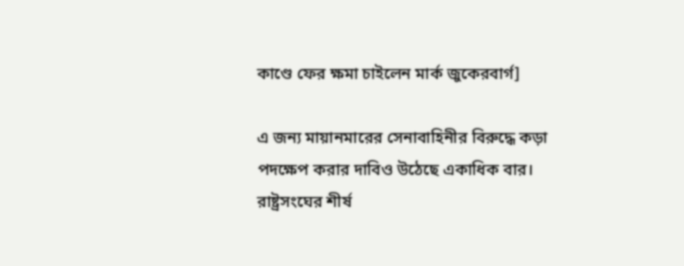কাণ্ডে ফের ক্ষমা চাইলেন মার্ক জুকেরবার্গ]

এ জন্য মায়ানমারের সেনাবাহিনীর বিরুদ্ধে কড়া পদক্ষেপ করার দাবিও উঠেছে একাধিক বার। রাষ্ট্রসংঘের শীর্ষ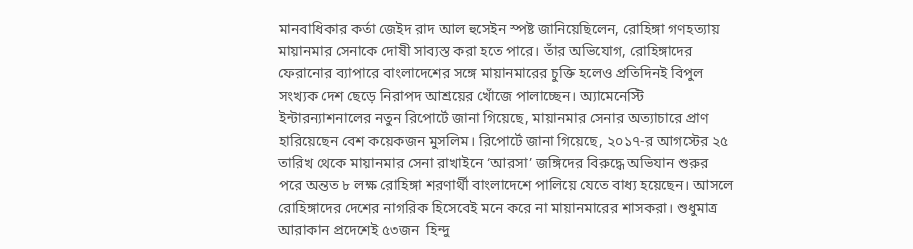মানবাধিকার কর্তা জেইদ রাদ আল হুসেইন স্পষ্ট জানিয়েছিলেন, রোহিঙ্গা গণহত্যায় মায়ানমার সেনাকে দোষী সাব্যস্ত করা হতে পারে। তাঁর অভিযোগ, রোহিঙ্গাদের ফেরানোর ব্যাপারে বাংলাদেশের সঙ্গে মায়ানমারের চুক্তি হলেও প্রতিদিনই বিপুল সংখ্যক দেশ ছেড়ে নিরাপদ আশ্রয়ের খোঁজে পালাচ্ছেন। অ্যামেনেস্টি ইন্টারন্যাশনালের নতুন রিপোর্টে জানা গিয়েছে, মায়ানমার সেনার অত্যাচারে প্রাণ হারিয়েছেন বেশ কয়েকজন মুসলিম। রিপোর্টে জানা গিয়েছে, ২০১৭-র আগস্টের ২৫ তারিখ থেকে মায়ানমার সেনা রাখাইনে ‘আরসা’ জঙ্গিদের বিরুদ্ধে অভিযান শুরুর পরে অন্তত ৮ লক্ষ রোহিঙ্গা শরণার্থী বাংলাদেশে পালিয়ে যেতে বাধ্য হয়েছেন। আসলে রোহিঙ্গাদের দেশের নাগরিক হিসেবেই মনে করে না মায়ানমারের শাসকরা। শুধুমাত্র আরাকান প্রদেশেই ৫৩জন  হিন্দু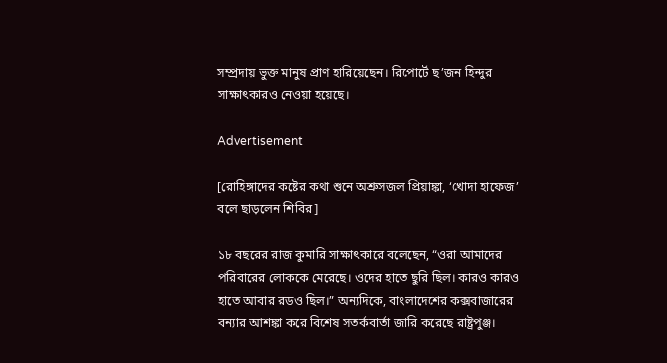সম্প্রদায় ভুক্ত মানুষ প্রাণ হারিয়েছেন। রিপোর্টে ছ’জন হিন্দুর সাক্ষাৎকারও নেওয়া হয়েছে।

Advertisement

[রোহিঙ্গাদের কষ্টের কথা শুনে অশ্রুসজল প্রিয়াঙ্কা, ‘খোদা হাফেজ’ বলে ছাড়লেন শিবির]

১৮ বছরের রাজ কুমারি সাক্ষাৎকারে বলেছেন, “ওরা আমাদের পরিবারের লোককে মেরেছে। ওদের হাতে ছুরি ছিল। কারও কারও হাতে আবার রডও ছিল।” অন্যদিকে, বাংলাদেশের কক্সবাজারের বন্যার আশঙ্কা করে বিশেষ সতর্কবার্তা জারি করেছে রাষ্ট্রপুঞ্জ।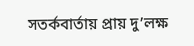সতর্কবার্তায় প্রায় দু’লক্ষ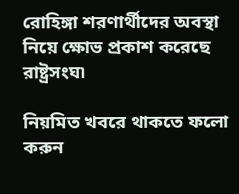রোহিঙ্গা শরণার্থীদের অবস্থা নিয়ে ক্ষোভ প্রকাশ করেছে রাষ্ট্রসংঘ৷

নিয়মিত খবরে থাকতে ফলো করুন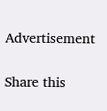Advertisement

Share this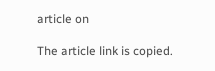article on

The article link is copied.